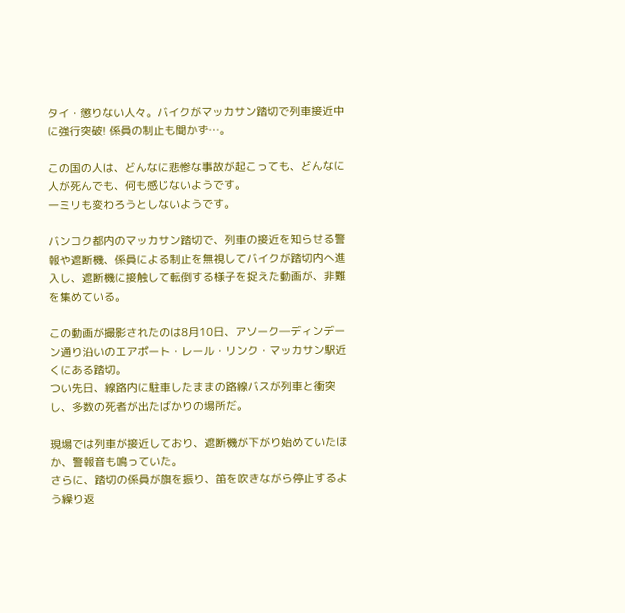タイ・懲りない人々。バイクがマッカサン踏切で列車接近中に強行突破! 係員の制止も聞かず…。

この国の人は、どんなに悲惨な事故が起こっても、どんなに人が死んでも、何も感じないようです。
一ミリも変わろうとしないようです。

バンコク都内のマッカサン踏切で、列車の接近を知らせる警報や遮断機、係員による制止を無視してバイクが踏切内へ進入し、遮断機に接触して転倒する様子を捉えた動画が、非難を集めている。

この動画が撮影されたのは8月10日、アソーク―ディンデーン通り沿いのエアポート・レール・リンク・マッカサン駅近くにある踏切。
つい先日、線路内に駐車したままの路線バスが列車と衝突し、多数の死者が出たばかりの場所だ。

現場では列車が接近しており、遮断機が下がり始めていたほか、警報音も鳴っていた。
さらに、踏切の係員が旗を振り、笛を吹きながら停止するよう繰り返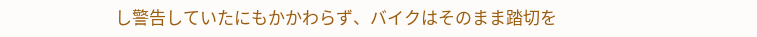し警告していたにもかかわらず、バイクはそのまま踏切を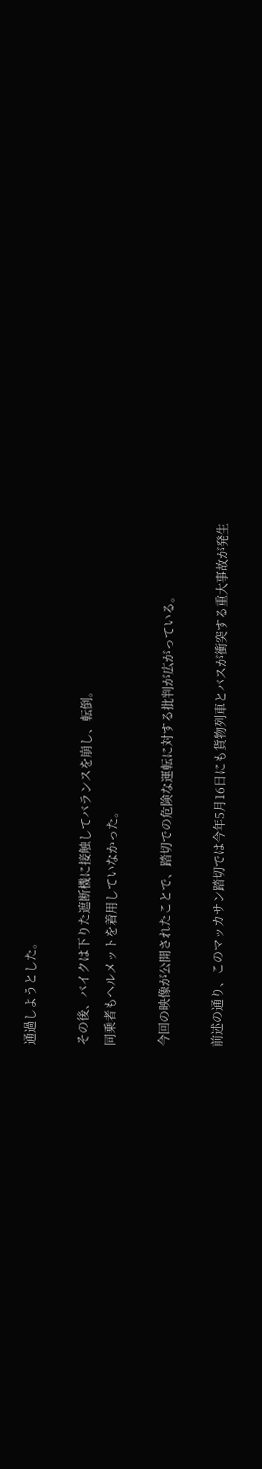通過しようとした。

その後、バイクは下りた遮断機に接触してバランスを崩し、転倒。
同乗者もヘルメットを着用していなかった。

今回の映像が公開されたことで、踏切での危険な運転に対する批判が広がっている。

前述の通り、このマッカサン踏切では今年5月16日にも貨物列車とバスが衝突する重大事故が発生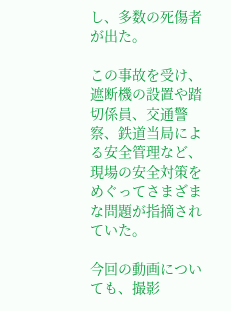し、多数の死傷者が出た。

この事故を受け、遮断機の設置や踏切係員、交通警察、鉄道当局による安全管理など、現場の安全対策をめぐってさまざまな問題が指摘されていた。

今回の動画についても、撮影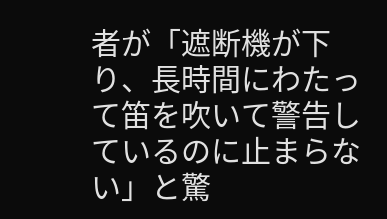者が「遮断機が下り、長時間にわたって笛を吹いて警告しているのに止まらない」と驚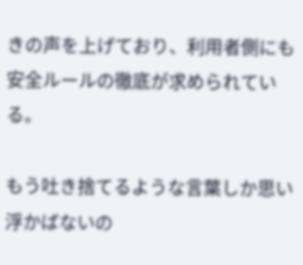きの声を上げており、利用者側にも安全ルールの徹底が求められている。

もう吐き捨てるような言葉しか思い浮かばないの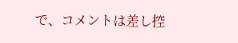で、コメントは差し控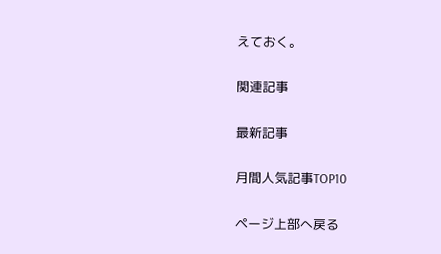えておく。

関連記事

最新記事

月間人気記事TOP10

ページ上部へ戻る